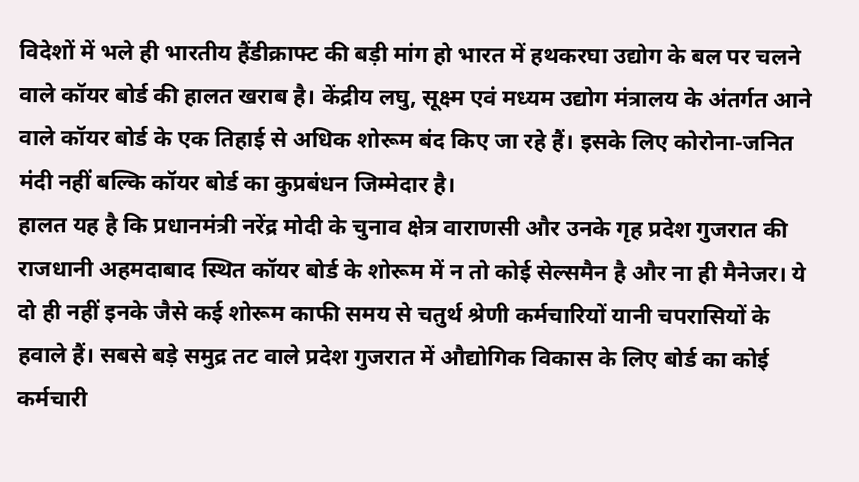विदेशों में भले ही भारतीय हैंडीक्राफ्ट की बड़ी मांग हो भारत में हथकरघा उद्योग के बल पर चलने वाले कॉयर बोर्ड की हालत खराब है। केंद्रीय लघु, सूक्ष्म एवं मध्यम उद्योग मंत्रालय के अंतर्गत आने वाले कॉयर बोर्ड के एक तिहाई से अधिक शोरूम बंद किए जा रहे हैं। इसके लिए कोरोना-जनित मंदी नहीं बल्कि कॉयर बोर्ड का कुप्रबंधन जिम्मेदार है।
हालत यह है कि प्रधानमंत्री नरेंद्र मोदी के चुनाव क्षेत्र वाराणसी और उनके गृह प्रदेश गुजरात की राजधानी अहमदाबाद स्थित कॉयर बोर्ड के शोरूम में न तो कोई सेल्समैन है और ना ही मैनेजर। ये दो ही नहीं इनके जैसे कई शोरूम काफी समय से चतुर्थ श्रेणी कर्मचारियों यानी चपरासियों के हवाले हैं। सबसे बड़े समुद्र तट वाले प्रदेश गुजरात में औद्योगिक विकास के लिए बोर्ड का कोई कर्मचारी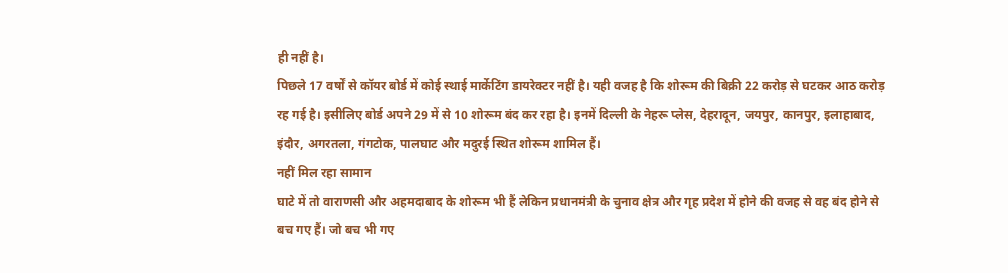ही नहीं है।
पिछले 17 वर्षों से कॉयर बोर्ड में कोई स्थाई मार्केटिंग डायरेक्टर नहीं है। यही वजह है कि शोरूम की बिक्री 22 करोड़ से घटकर आठ करोड़ रह गई है। इसीलिए बोर्ड अपने 29 में से 10 शोरूम बंद कर रहा है। इनमें दिल्ली के नेहरू प्लेस, देहरादून, जयपुर, कानपुर, इलाहाबाद, इंदौर, अगरतला, गंगटोक, पालघाट और मदुरई स्थित शोरूम शामिल हैं।
नहीं मिल रहा सामान
घाटे में तो वाराणसी और अहमदाबाद के शोरूम भी हैं लेकिन प्रधानमंत्री के चुनाव क्षेत्र और गृह प्रदेश में होने की वजह से वह बंद होने से बच गए हैं। जो बच भी गए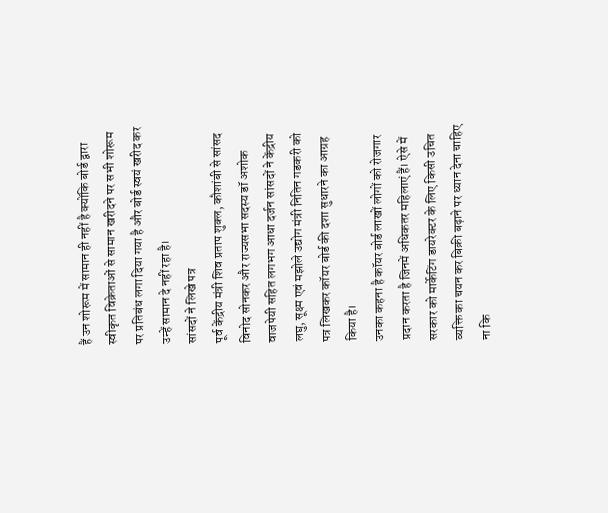हैं उन शोरूम में सामान ही नहीं है क्योंकि बोर्ड द्वारा स्वीकृत विक्रेताओं से सामान खरीदने पर सभी शोरूम पर प्रतिबंध लगा दिया गया है और बोर्ड स्वयं खरीद कर उन्हें सामान दे नहीं रहा है।
सांसदों ने लिखे पत्र
पूर्व केंद्रीय मंत्री शिव प्रताप शुक्ल, कौशांबी से सांसद विनोद सोनकर और राज्यसभा सदस्य डॉ अशोक वाजपेयी सहित लगभग आधा दर्जन सांसदों ने केंद्रीय लघु, सूक्ष्म एवं मझोले उद्योग मंत्री नितिन गडकरी को पत्र लिखकर कॉयर बोर्ड की दशा सुधारने का आग्रह किया है।
उनका कहना है कॉयर बोर्ड लाखों लोगों को रोजगार प्रदान करता है जिनमें अधिकतर महिलाएं हैं। ऐसे में सरकार को मार्केटिंग डायरेक्टर के लिए किसी उचित व्यक्ति का चयन कर बिक्री बढ़ाने पर ध्यान देना चाहिए ना कि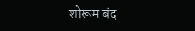शोरूम बंद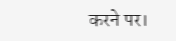करने पर।